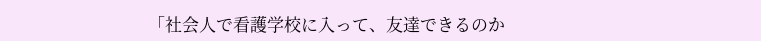「社会人で看護学校に入って、友達できるのか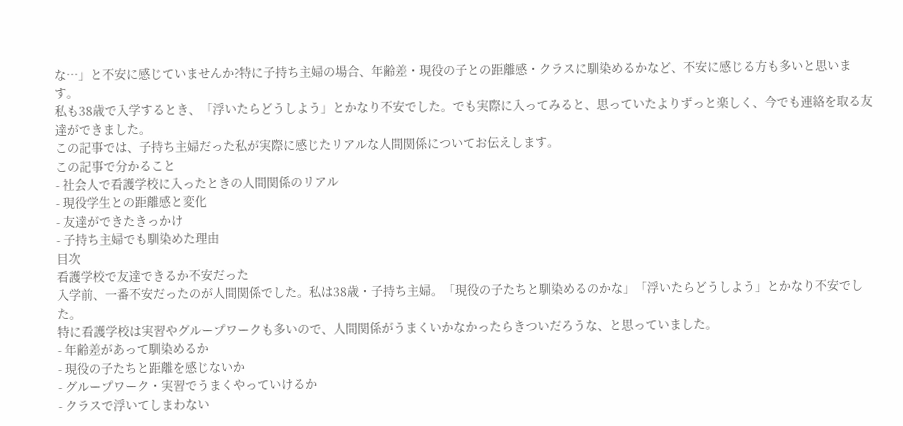な…」と不安に感じていませんか?特に子持ち主婦の場合、年齢差・現役の子との距離感・クラスに馴染めるかなど、不安に感じる方も多いと思います。
私も38歳で入学するとき、「浮いたらどうしよう」とかなり不安でした。でも実際に入ってみると、思っていたよりずっと楽しく、今でも連絡を取る友達ができました。
この記事では、子持ち主婦だった私が実際に感じたリアルな人間関係についてお伝えします。
この記事で分かること
- 社会人で看護学校に入ったときの人間関係のリアル
- 現役学生との距離感と変化
- 友達ができたきっかけ
- 子持ち主婦でも馴染めた理由
目次
看護学校で友達できるか不安だった
入学前、一番不安だったのが人間関係でした。私は38歳・子持ち主婦。「現役の子たちと馴染めるのかな」「浮いたらどうしよう」とかなり不安でした。
特に看護学校は実習やグループワークも多いので、人間関係がうまくいかなかったらきついだろうな、と思っていました。
- 年齢差があって馴染めるか
- 現役の子たちと距離を感じないか
- グループワーク・実習でうまくやっていけるか
- クラスで浮いてしまわない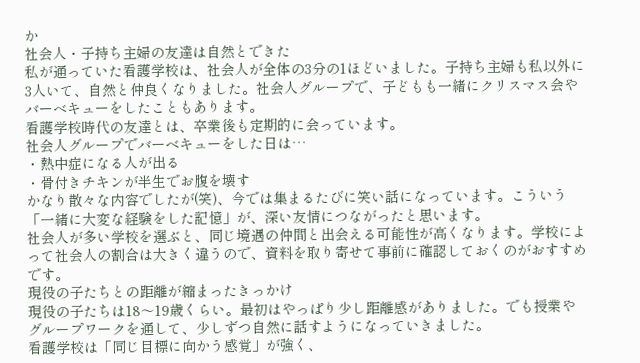か
社会人・子持ち主婦の友達は自然とできた
私が通っていた看護学校は、社会人が全体の3分の1ほどいました。子持ち主婦も私以外に3人いて、自然と仲良くなりました。社会人グループで、子どもも一緒にクリスマス会やバーベキューをしたこともあります。
看護学校時代の友達とは、卒業後も定期的に会っています。
社会人グループでバーベキューをした日は…
・熱中症になる人が出る
・骨付きチキンが半生でお腹を壊す
かなり散々な内容でしたが(笑)、今では集まるたびに笑い話になっています。こういう「一緒に大変な経験をした記憶」が、深い友情につながったと思います。
社会人が多い学校を選ぶと、同じ境遇の仲間と出会える可能性が高くなります。学校によって社会人の割合は大きく違うので、資料を取り寄せて事前に確認しておくのがおすすめです。
現役の子たちとの距離が縮まったきっかけ
現役の子たちは18〜19歳くらい。最初はやっぱり少し距離感がありました。でも授業やグループワークを通して、少しずつ自然に話すようになっていきました。
看護学校は「同じ目標に向かう感覚」が強く、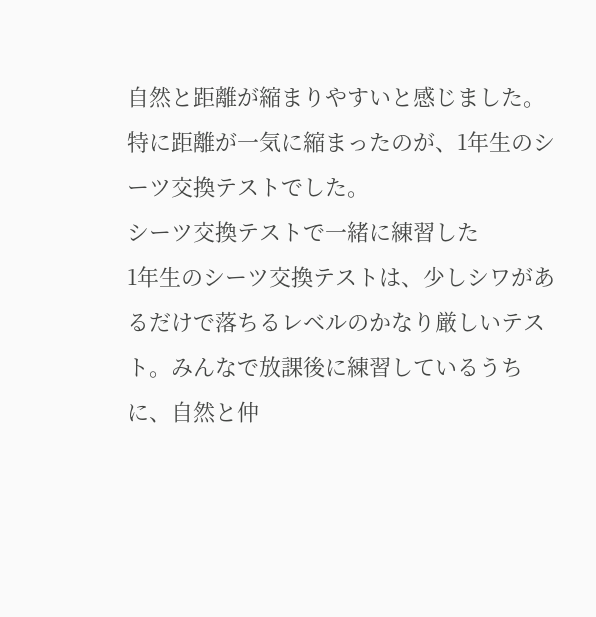自然と距離が縮まりやすいと感じました。特に距離が一気に縮まったのが、1年生のシーツ交換テストでした。
シーツ交換テストで一緒に練習した
1年生のシーツ交換テストは、少しシワがあるだけで落ちるレベルのかなり厳しいテスト。みんなで放課後に練習しているうちに、自然と仲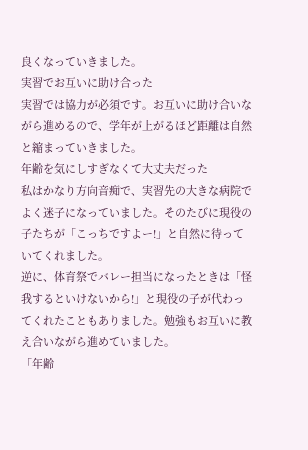良くなっていきました。
実習でお互いに助け合った
実習では協力が必須です。お互いに助け合いながら進めるので、学年が上がるほど距離は自然と縮まっていきました。
年齢を気にしすぎなくて大丈夫だった
私はかなり方向音痴で、実習先の大きな病院でよく迷子になっていました。そのたびに現役の子たちが「こっちですよー!」と自然に待っていてくれました。
逆に、体育祭でバレー担当になったときは「怪我するといけないから!」と現役の子が代わってくれたこともありました。勉強もお互いに教え合いながら進めていました。
「年齢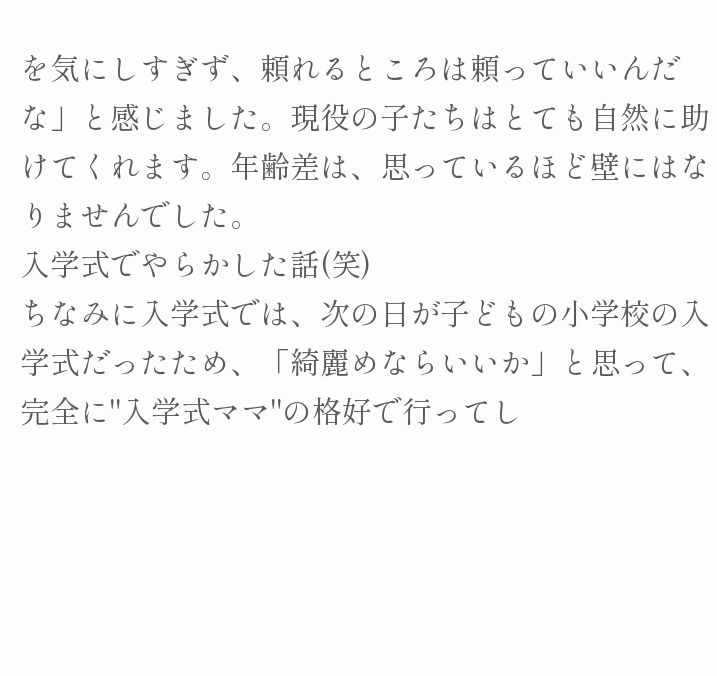を気にしすぎず、頼れるところは頼っていいんだな」と感じました。現役の子たちはとても自然に助けてくれます。年齢差は、思っているほど壁にはなりませんでした。
入学式でやらかした話(笑)
ちなみに入学式では、次の日が子どもの小学校の入学式だったため、「綺麗めならいいか」と思って、完全に"入学式ママ"の格好で行ってし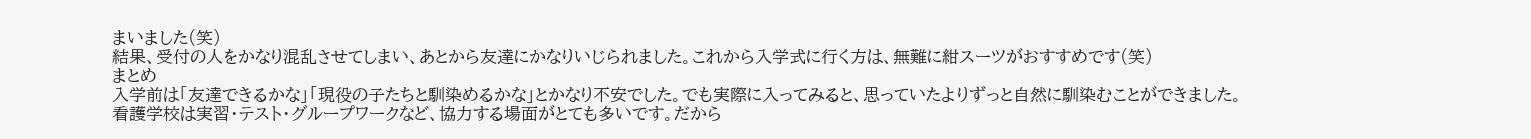まいました(笑)
結果、受付の人をかなり混乱させてしまい、あとから友達にかなりいじられました。これから入学式に行く方は、無難に紺スーツがおすすめです(笑)
まとめ
入学前は「友達できるかな」「現役の子たちと馴染めるかな」とかなり不安でした。でも実際に入ってみると、思っていたよりずっと自然に馴染むことができました。
看護学校は実習・テスト・グループワークなど、協力する場面がとても多いです。だから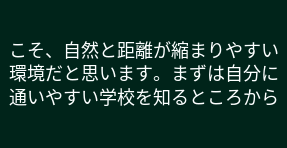こそ、自然と距離が縮まりやすい環境だと思います。まずは自分に通いやすい学校を知るところから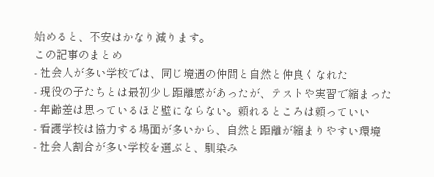始めると、不安はかなり減ります。
この記事のまとめ
- 社会人が多い学校では、同じ境遇の仲間と自然と仲良くなれた
- 現役の子たちとは最初少し距離感があったが、テストや実習で縮まった
- 年齢差は思っているほど壁にならない。頼れるところは頼っていい
- 看護学校は協力する場面が多いから、自然と距離が縮まりやすい環境
- 社会人割合が多い学校を選ぶと、馴染み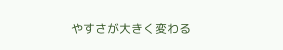やすさが大きく変わる